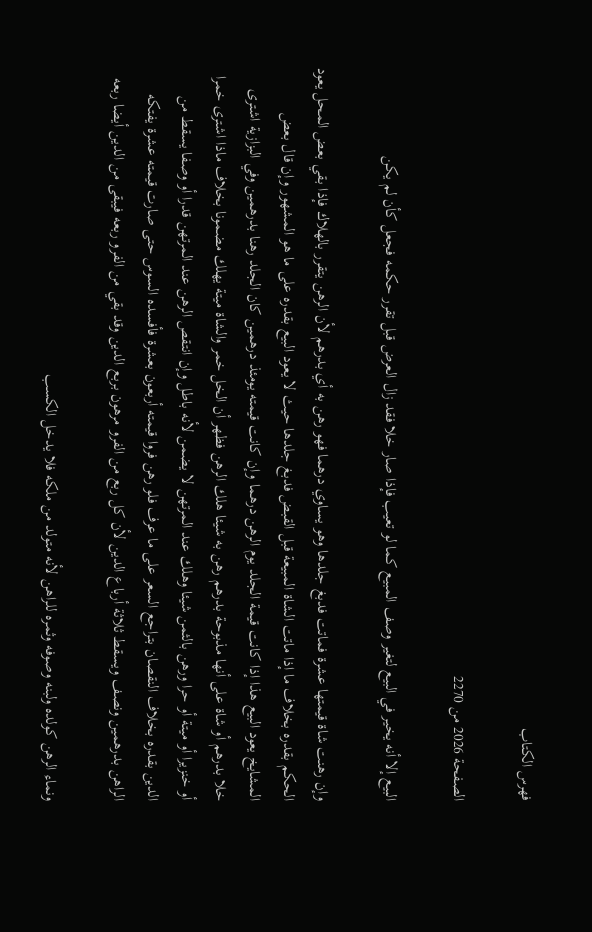فهرس الكتاب

الصفحة 2026 من 2270

البيع إلا أنه يخير في البيع لتغير وصف المبيع كما لو تعيب فإذا صار خلا فقد زال العرض قبل تقرر حكمه فجعل كأن لم يكن

وإن رهنت شاة قيمتها عشرة فماتت فدبغ جلدها وهو يساوي درهما فهو رهن به أي بدرهم لأن الرهن يتقرر بالهلاك فإذا بقي بعض المحل يعود الحكم بقدره بخلاف ما إذا ماتت الشاة المبيعة قبل القبض فدبغ جلدها حيث لا يعود البيع بقدره على ما هو المشهور وإن قال بعض المشايخ يعود البيع هذا إذا كانت قيمة الجلد يوم الرهن درهما وإن كانت قيمته يومئذ درهمين كان الجلد رهنا بدرهمين وفي البزازية اشترى خلا بدرهم أو شاة على أنها مذبوحة بدرهم رهن به شيئا هلك الرهن فظهر أن الخل خمر والشاة ميتة يهلك مضمونا بخلاف ماذا اشترى خمرا أو خنزيرا أو ميتة أو حرا ورهن بالثمن شيئا وهلك عند المرتهن لا يضمن لأنه باطل وإن انتقص الرهن عند المرتهن قدرا أو وصفا يسقط من الدين بقدره بخلاف النقصان بتراجع السعر على ما عرف فلو رهن فروا قيمته أربعون بعشرة فأفسده السوس حتى صارت قيمته عشرة يفتكه الراهن بدرهمين ونصف ويسقط ثلاثة أرباع الدين لأن كل ربع من الفرو مرهون بربع الدين وقد بقي من الفرو ربعه فيبقى من الدين أيضا ربعه

ونماء الرهن كولده ولبنه وصوفه وثمره للراهن لأنه متولد من ملكه فلا يدخل الكسب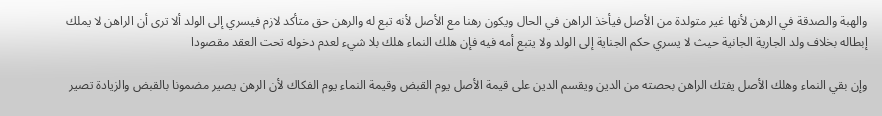والهبة والصدقة في الرهن لأنها غير متولدة من الأصل فيأخذ الراهن في الحال ويكون رهنا مع الأصل لأنه تبع له والرهن حق متأكد لازم فيسري إلى الولد ألا ترى أن الراهن لا يملك إبطاله بخلاف ولد الجارية الجانية حيث لا يسري حكم الجناية إلى الولد ولا يتبع أمه فيه فإن هلك النماء هلك بلا شيء لعدم دخوله تحت العقد مقصودا

وإن بقي النماء وهلك الأصل يفتك الراهن بحصته من الدين ويقسم الدين على قيمة الأصل يوم القبض وقيمة النماء يوم الفكاك لأن الرهن يصير مضمونا بالقبض والزيادة تصير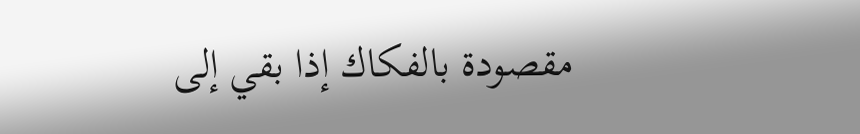مقصودة بالفكاك إذا بقي إلى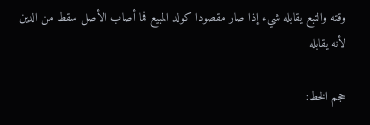وقته والتبع يقابله شيء إذا صار مقصودا كولد المبيع فما أصاب الأصل سقط من الدين لأنه يقابله

حجم الخط: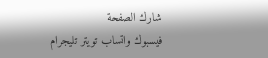شارك الصفحة
فيسبوك واتساب تويتر تليجرام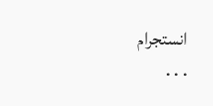انستجرام
. . .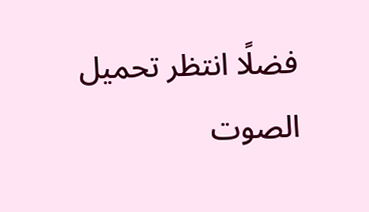فضلًا انتظر تحميل الصوت